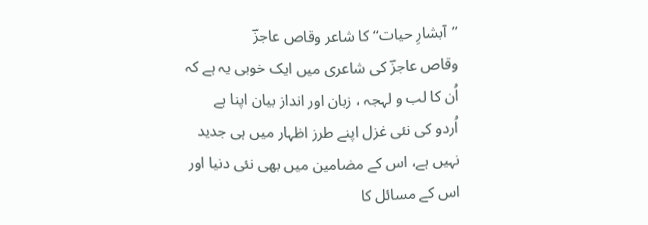’’آبشارِ حیات‘‘ کا شاعر وقاص عاجزؔ
وقاص عاجزؔ کی شاعری میں ایک خوبی یہ ہے کہ اُن کا لب و لہجہ ، زبان اور انداز بیان اپنا ہے
اُردو کی نئی غزل اپنے طرز اظہار میں ہی جدید نہیں ہے، اس کے مضامین میں بھی نئی دنیا اور اس کے مسائل کا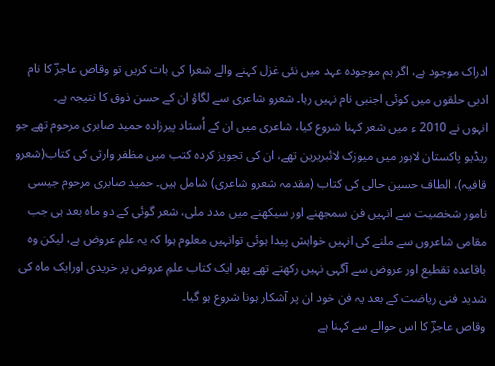ادراک موجود ہے، اگر ہم موجودہ عہد میں نئی غزل کہنے والے شعرا کی بات کریں تو وقاص عاجزؔ کا نام ادبی حلقوں میں کوئی اجنبی نام نہیں رہا۔ شعرو شاعری سے لگاؤ ان کے حسن ذوق کا نتیجہ ہے۔
انہوں نے 2010 ء میں شعر کہنا شروع کیا، شاعری میں ان کے اُستاد پیرزادہ حمید صابری مرحوم تھے جو ریڈیو پاکستان لاہور میں میوزک لائبریرین تھے، ان کی تجویز کردہ کتب میں مظفر وارثی کی کتاب(شعرو قافیہ)، الطاف حسین حالی کی کتاب (مقدمہ شعرو شاعری) شامل ہیں۔ حمید صابری مرحوم جیسی نامور شخصیت سے انہیں فن سمجھنے اور سیکھنے میں مدد ملی، شعر گوئی کے دو ماہ بعد ہی جب مقامی شاعروں سے ملنے کی انہیں خواہش پیدا ہوئی توانہیں معلوم ہوا کہ یہ علمِ عروض ہے، لیکن وہ باقاعدہ تقطیع اور عروض سے آگہی نہیں رکھتے تھے پھر ایک کتاب علمِ عروض پر خریدی اورایک ماہ کی شدید فنی ریاضت کے بعد یہ فن خود ان پر آشکار ہونا شروع ہو گیا۔
وقاص عاجزؔ کا اس حوالے سے کہنا ہے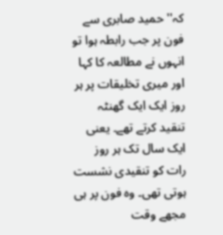کہ''حمید صابری سے فون پر جب رابطہ ہوا تو انہوں نے مطالعہ کا کہا اور میری تخلیقات پر ہر روز ایک ایک گھنٹہ تنقید کرتے تھے۔ یعنی ایک سال تک ہر روز رات کو تنقیدی نشست ہوتی تھی۔ وہ فون پر ہی مجھے وقت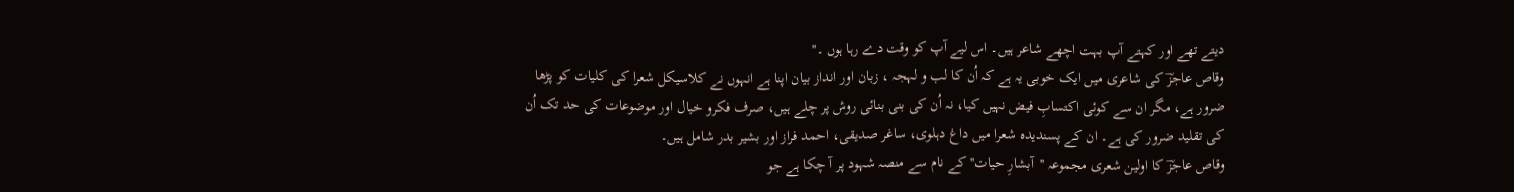دیتے تھے اور کہتے آپ بہت اچھے شاعر ہیں۔ اس لیے آپ کو وقت دے رہا ہوں ۔''
وقاص عاجزؔ کی شاعری میں ایک خوبی یہ ہے کہ اُن کا لب و لہجہ ، زبان اور انداز بیان اپنا ہے انہوں نے کلاسیکل شعرا کی کلیات کو پڑھا ضرور ہے، مگر ان سے کوئی اکتسابِ فیض نہیں کیا، نہ اُن کی بنی بنائی روش پر چلے ہیں، صرف فکرو خیال اور موضوعات کی حد تک اُن کی تقلید ضرور کی ہے۔ ان کے پسندیدہ شعرا میں داغ دہلوی، ساغر صدیقی، احمد فراز اور بشیر بدر شامل ہیں۔
وقاص عاجزؔ کا اولین شعری مجموعہ ''آبشارِ حیات'' کے نام سے منصہ شہود پر آ چکا ہے جو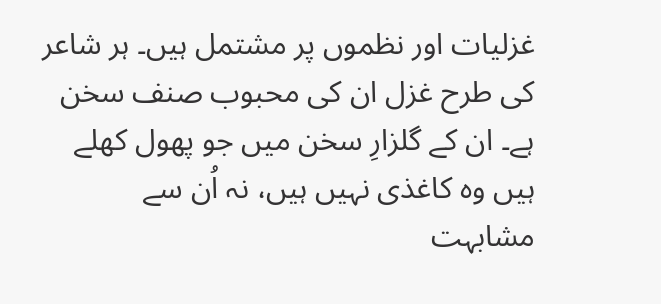غزلیات اور نظموں پر مشتمل ہیں۔ ہر شاعر کی طرح غزل ان کی محبوب صنف سخن ہے۔ ان کے گلزارِ سخن میں جو پھول کھلے ہیں وہ کاغذی نہیں ہیں، نہ اُن سے مشابہت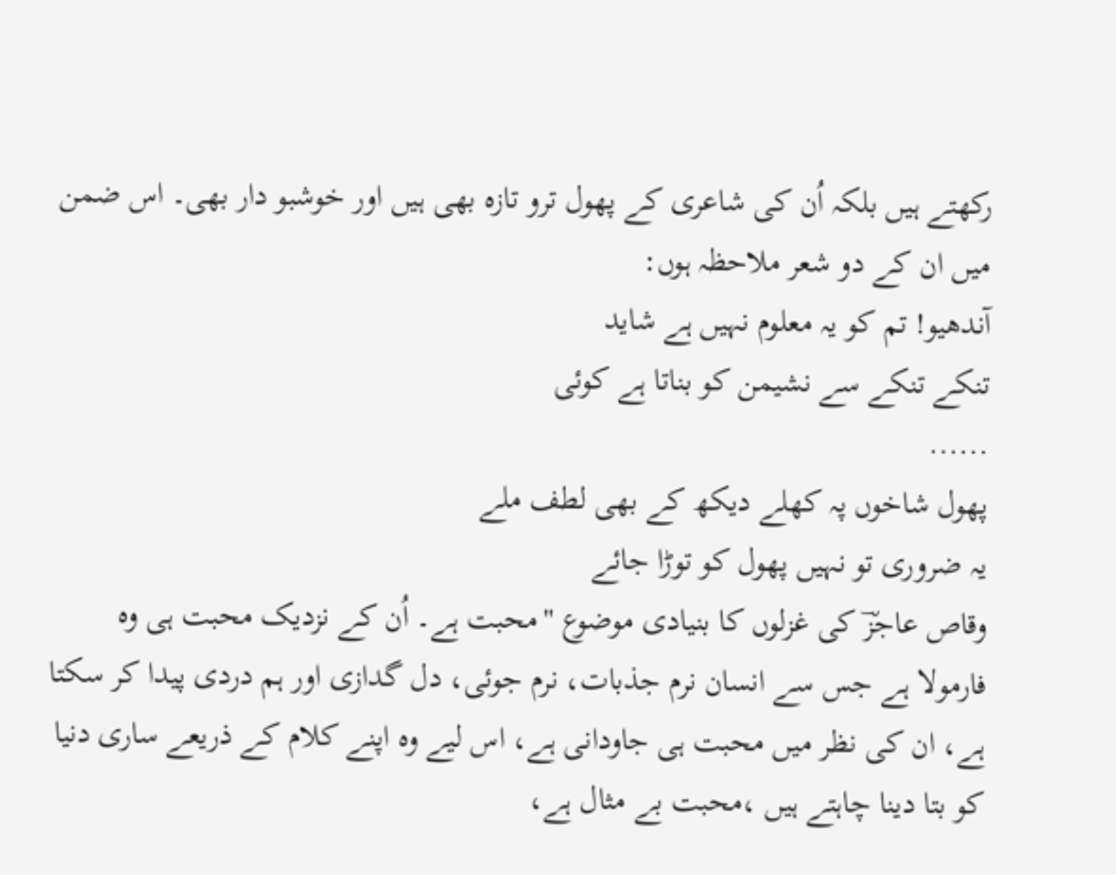رکھتے ہیں بلکہ اُن کی شاعری کے پھول ترو تازہ بھی ہیں اور خوشبو دار بھی۔ اس ضمن میں ان کے دو شعر ملاحظہ ہوں:
آندھیو! تم کو یہ معلوم نہیں ہے شاید
تنکے تنکے سے نشیمن کو بناتا ہے کوئی
......
پھول شاخوں پہ کھلے دیکھ کے بھی لطف ملے
یہ ضروری تو نہیں پھول کو توڑا جائے
وقاص عاجزؔ کی غزلوں کا بنیادی موضوع ''محبت ہے۔ اُن کے نزدیک محبت ہی وہ فارمولا ہے جس سے انسان نرم جذبات، نرم جوئی، دل گدازی اور ہم دردی پیدا کر سکتا ہے، ان کی نظر میں محبت ہی جاودانی ہے، اس لیے وہ اپنے کلام کے ذریعے ساری دنیا کو بتا دینا چاہتے ہیں ،محبت بے مثال ہے،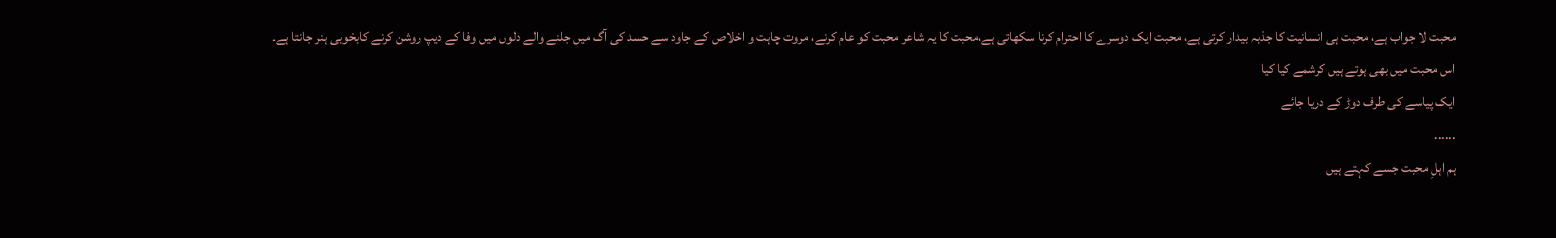محبت لا جواب ہے، محبت ہی انسانیت کا جذبہ بیدار کرتی ہے، محبت ایک دوسرے کا احترام کرنا سکھاتی ہے،محبت کا یہ شاعر محبت کو عام کرنے، مروت چاہت و اخلاص کے جاود سے حسد کی آگ میں جلنے والے دلوں میں وفا کے دیپ روشن کرنے کابخوبی ہنر جانتا ہے۔
اس محبت میں بھی ہوتے ہیں کرشمے کیا کیا
ایک پیاسے کی طرف دوڑ کے دریا جائے
......
ہم اہلِ محبت جسے کہتے ہیں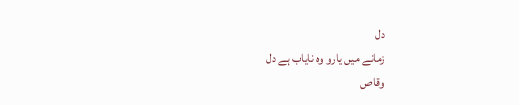دل
زمانے میں یارو وہ نایاب ہے دل
وقاص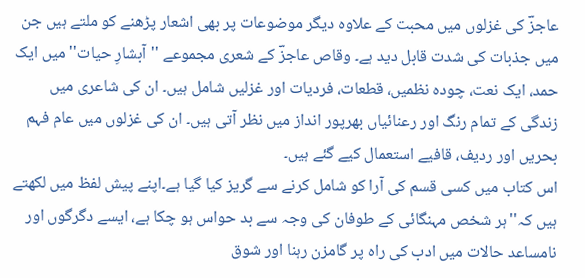عاجزؔ کی غزلوں میں محبت کے علاوہ دیگر موضوعات پر بھی اشعار پڑھنے کو ملتے ہیں جن میں جذبات کی شدت قابل دید ہے۔ وقاص عاجزؔ کے شعری مجموعے ''آبشارِ حیات'' میں ایک حمد، ایک نعت، چودہ نظمیں، قطعات، فردیات اور غزلیں شامل ہیں۔ ان کی شاعری میں زندگی کے تمام رنگ اور رعنائیاں بھرپور انداز میں نظر آتی ہیں۔ ان کی غزلوں میں عام فہم بحریں اور ردیف، قافیے استعمال کیے گئے ہیں۔
اس کتاب میں کسی قسم کی آرا کو شامل کرنے سے گریز کیا گیا ہے۔اپنے پیش لفظ میں لکھتے ہیں کہ''ہر شخص مہنگائی کے طوفان کی وجہ سے بد حواس ہو چکا ہے، ایسے دگرگوں اور نامساعد حالات میں ادب کی راہ پر گامزن رہنا اور شوق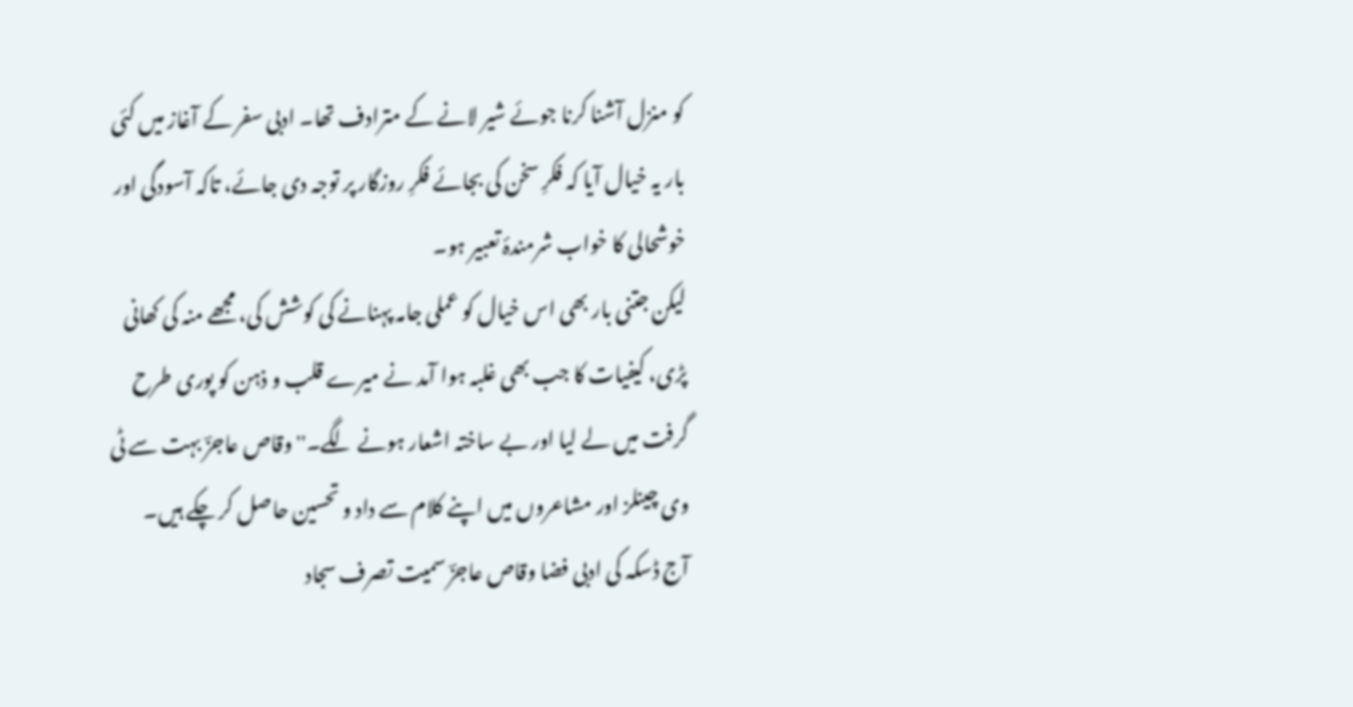کو منزل آشنا کرنا جوئے شیر لانے کے مترادف تھا۔ ادبی سفر کے آغاز میں کئی بار یہ خیال آیا کہ فکرِ سخن کی بجائے فکرِ روزگار پر توجہ دی جائے، تاکہ آسودگی اور خوشحالی کا خواب شرمندۂ تعبیر ہو۔
لیکن جتنی بار بھی اس خیال کو عملی جامہ پہنانے کی کوشش کی، مجھے منہ کی کھانی پڑی، کیفیات کا جب بھی غلبہ ہوا آمد نے میرے قلب و ذہن کو پوری طرح گرفت میں لے لیا اور بے ساختہ اشعار ہونے لگے۔'' وقاص عاجزؔ بہت سے ٹی وی چینلز اور مشاعروں میں اپنے کلام سے داد و تحسین حاصل کر چکے ہیں۔ آج ڈسکہ کی ادبی فضا وقاص عاجزؔ سمیت تصرف سجاد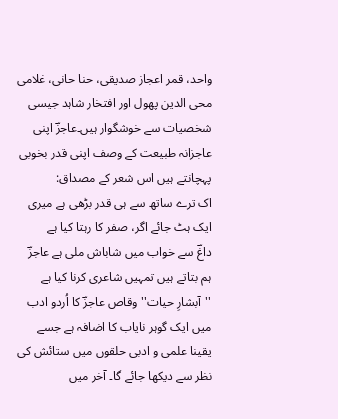واحد، قمر اعجاز صدیقی، حنا حانی، غلامی محی الدین پھول اور افتخار شاہد جیسی شخصیات سے خوشگوار ہیں۔عاجزؔ اپنی عاجزانہ طبیعت کے وصف اپنی قدر بخوبی پہچانتے ہیں اس شعر کے مصداق:
اک ترے ساتھ سے ہی قدر بڑھی ہے میری
ایک ہٹ جائے اگر، صفر کا رہتا کیا ہے
داغؔ سے خواب میں شاباش ملی ہے عاجزؔ
ہم بتاتے ہیں تمہیں شاعری کرنا کیا ہے
''آبشارِ حیات'' وقاص عاجزؔ کا اُردو ادب میں ایک گوہر نایاب کا اضافہ ہے جسے یقینا علمی و ادبی حلقوں میں ستائش کی نظر سے دیکھا جائے گا۔ آخر میں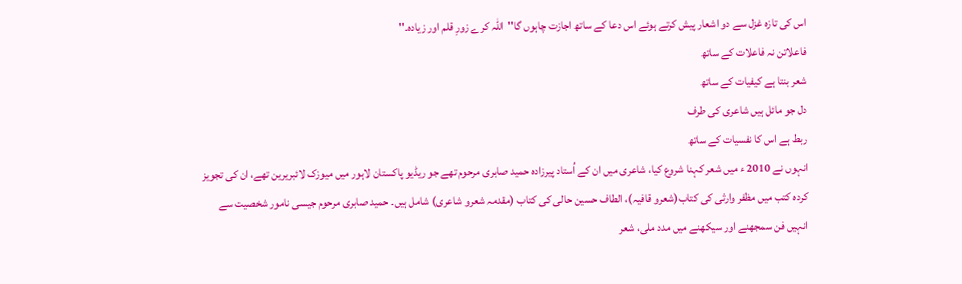اس کی تازہ غزل سے دو اشعار پیش کرتے ہوئے اس دعا کے ساتھ اجازت چاہوں گا''اللہ کرے زورِ قلم اور زیادہ۔''
فاعلاتن نہ فاعلات کے ساتھ
شعر بنتا ہے کیفیات کے ساتھ
دل جو مائل ہیں شاعری کی طرف
ربط ہے اس کا نفسیات کے ساتھ
انہوں نے 2010 ء میں شعر کہنا شروع کیا، شاعری میں ان کے اُستاد پیرزادہ حمید صابری مرحوم تھے جو ریڈیو پاکستان لاہور میں میوزک لائبریرین تھے، ان کی تجویز کردہ کتب میں مظفر وارثی کی کتاب(شعرو قافیہ)، الطاف حسین حالی کی کتاب (مقدمہ شعرو شاعری) شامل ہیں۔ حمید صابری مرحوم جیسی نامور شخصیت سے انہیں فن سمجھنے اور سیکھنے میں مدد ملی، شعر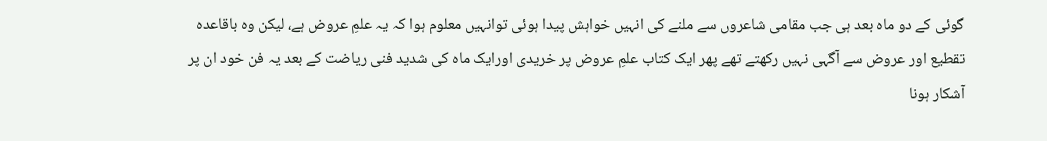گوئی کے دو ماہ بعد ہی جب مقامی شاعروں سے ملنے کی انہیں خواہش پیدا ہوئی توانہیں معلوم ہوا کہ یہ علمِ عروض ہے، لیکن وہ باقاعدہ تقطیع اور عروض سے آگہی نہیں رکھتے تھے پھر ایک کتاب علمِ عروض پر خریدی اورایک ماہ کی شدید فنی ریاضت کے بعد یہ فن خود ان پر آشکار ہونا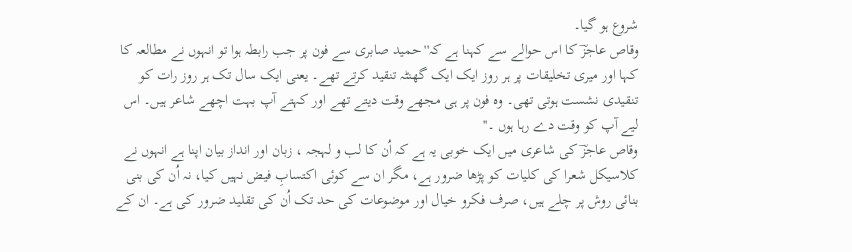شروع ہو گیا۔
وقاص عاجزؔ کا اس حوالے سے کہنا ہے کہ''حمید صابری سے فون پر جب رابطہ ہوا تو انہوں نے مطالعہ کا کہا اور میری تخلیقات پر ہر روز ایک ایک گھنٹہ تنقید کرتے تھے۔ یعنی ایک سال تک ہر روز رات کو تنقیدی نشست ہوتی تھی۔ وہ فون پر ہی مجھے وقت دیتے تھے اور کہتے آپ بہت اچھے شاعر ہیں۔ اس لیے آپ کو وقت دے رہا ہوں ۔''
وقاص عاجزؔ کی شاعری میں ایک خوبی یہ ہے کہ اُن کا لب و لہجہ ، زبان اور انداز بیان اپنا ہے انہوں نے کلاسیکل شعرا کی کلیات کو پڑھا ضرور ہے، مگر ان سے کوئی اکتسابِ فیض نہیں کیا، نہ اُن کی بنی بنائی روش پر چلے ہیں، صرف فکرو خیال اور موضوعات کی حد تک اُن کی تقلید ضرور کی ہے۔ ان کے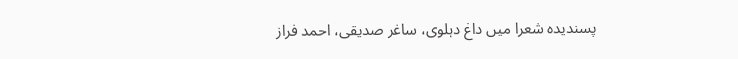پسندیدہ شعرا میں داغ دہلوی، ساغر صدیقی، احمد فراز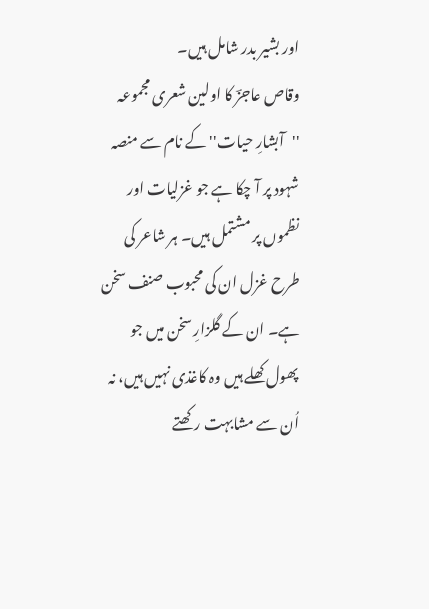اور بشیر بدر شامل ہیں۔
وقاص عاجزؔ کا اولین شعری مجموعہ ''آبشارِ حیات'' کے نام سے منصہ شہود پر آ چکا ہے جو غزلیات اور نظموں پر مشتمل ہیں۔ ہر شاعر کی طرح غزل ان کی محبوب صنف سخن ہے۔ ان کے گلزارِ سخن میں جو پھول کھلے ہیں وہ کاغذی نہیں ہیں، نہ اُن سے مشابہت رکھتے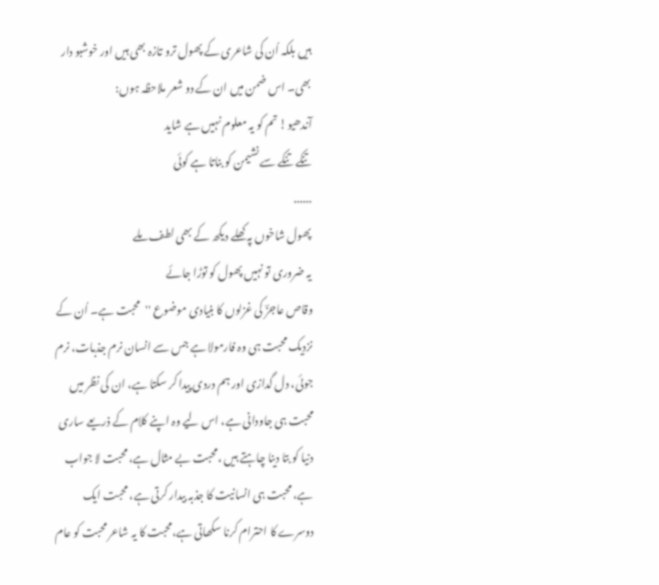ہیں بلکہ اُن کی شاعری کے پھول ترو تازہ بھی ہیں اور خوشبو دار بھی۔ اس ضمن میں ان کے دو شعر ملاحظہ ہوں:
آندھیو! تم کو یہ معلوم نہیں ہے شاید
تنکے تنکے سے نشیمن کو بناتا ہے کوئی
......
پھول شاخوں پہ کھلے دیکھ کے بھی لطف ملے
یہ ضروری تو نہیں پھول کو توڑا جائے
وقاص عاجزؔ کی غزلوں کا بنیادی موضوع ''محبت ہے۔ اُن کے نزدیک محبت ہی وہ فارمولا ہے جس سے انسان نرم جذبات، نرم جوئی، دل گدازی اور ہم دردی پیدا کر سکتا ہے، ان کی نظر میں محبت ہی جاودانی ہے، اس لیے وہ اپنے کلام کے ذریعے ساری دنیا کو بتا دینا چاہتے ہیں ،محبت بے مثال ہے، محبت لا جواب ہے، محبت ہی انسانیت کا جذبہ بیدار کرتی ہے، محبت ایک دوسرے کا احترام کرنا سکھاتی ہے،محبت کا یہ شاعر محبت کو عام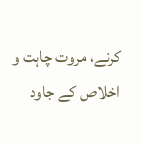کرنے، مروت چاہت و اخلاص کے جاود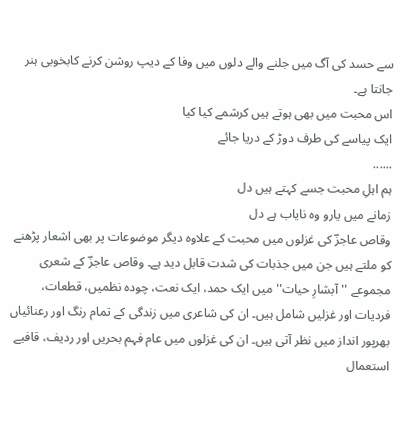سے حسد کی آگ میں جلنے والے دلوں میں وفا کے دیپ روشن کرنے کابخوبی ہنر جانتا ہے۔
اس محبت میں بھی ہوتے ہیں کرشمے کیا کیا
ایک پیاسے کی طرف دوڑ کے دریا جائے
......
ہم اہلِ محبت جسے کہتے ہیں دل
زمانے میں یارو وہ نایاب ہے دل
وقاص عاجزؔ کی غزلوں میں محبت کے علاوہ دیگر موضوعات پر بھی اشعار پڑھنے کو ملتے ہیں جن میں جذبات کی شدت قابل دید ہے۔ وقاص عاجزؔ کے شعری مجموعے ''آبشارِ حیات'' میں ایک حمد، ایک نعت، چودہ نظمیں، قطعات، فردیات اور غزلیں شامل ہیں۔ ان کی شاعری میں زندگی کے تمام رنگ اور رعنائیاں بھرپور انداز میں نظر آتی ہیں۔ ان کی غزلوں میں عام فہم بحریں اور ردیف، قافیے استعمال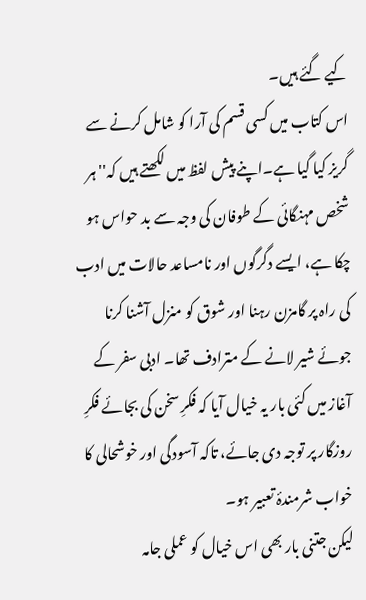کیے گئے ہیں۔
اس کتاب میں کسی قسم کی آرا کو شامل کرنے سے گریز کیا گیا ہے۔اپنے پیش لفظ میں لکھتے ہیں کہ''ہر شخص مہنگائی کے طوفان کی وجہ سے بد حواس ہو چکا ہے، ایسے دگرگوں اور نامساعد حالات میں ادب کی راہ پر گامزن رہنا اور شوق کو منزل آشنا کرنا جوئے شیر لانے کے مترادف تھا۔ ادبی سفر کے آغاز میں کئی بار یہ خیال آیا کہ فکرِ سخن کی بجائے فکرِ روزگار پر توجہ دی جائے، تاکہ آسودگی اور خوشحالی کا خواب شرمندۂ تعبیر ہو۔
لیکن جتنی بار بھی اس خیال کو عملی جامہ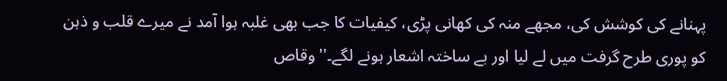پہنانے کی کوشش کی، مجھے منہ کی کھانی پڑی، کیفیات کا جب بھی غلبہ ہوا آمد نے میرے قلب و ذہن کو پوری طرح گرفت میں لے لیا اور بے ساختہ اشعار ہونے لگے۔'' وقاص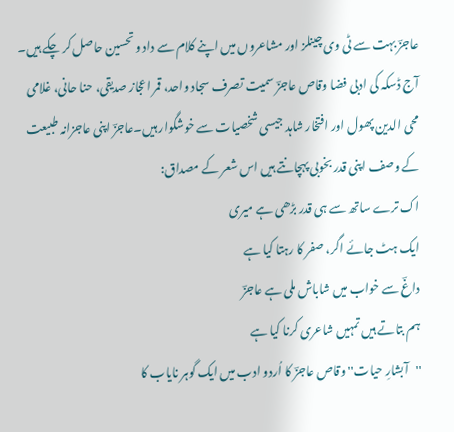عاجزؔ بہت سے ٹی وی چینلز اور مشاعروں میں اپنے کلام سے داد و تحسین حاصل کر چکے ہیں۔ آج ڈسکہ کی ادبی فضا وقاص عاجزؔ سمیت تصرف سجاد واحد، قمر اعجاز صدیقی، حنا حانی، غلامی محی الدین پھول اور افتخار شاہد جیسی شخصیات سے خوشگوار ہیں۔عاجزؔ اپنی عاجزانہ طبیعت کے وصف اپنی قدر بخوبی پہچانتے ہیں اس شعر کے مصداق:
اک ترے ساتھ سے ہی قدر بڑھی ہے میری
ایک ہٹ جائے اگر، صفر کا رہتا کیا ہے
داغؔ سے خواب میں شاباش ملی ہے عاجزؔ
ہم بتاتے ہیں تمہیں شاعری کرنا کیا ہے
''آبشارِ حیات'' وقاص عاجزؔ کا اُردو ادب میں ایک گوہر نایاب کا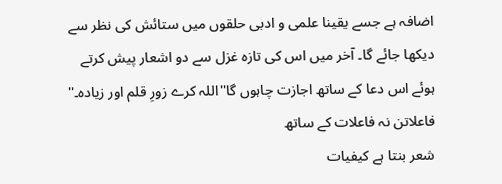اضافہ ہے جسے یقینا علمی و ادبی حلقوں میں ستائش کی نظر سے دیکھا جائے گا۔ آخر میں اس کی تازہ غزل سے دو اشعار پیش کرتے ہوئے اس دعا کے ساتھ اجازت چاہوں گا''اللہ کرے زورِ قلم اور زیادہ۔''
فاعلاتن نہ فاعلات کے ساتھ
شعر بنتا ہے کیفیات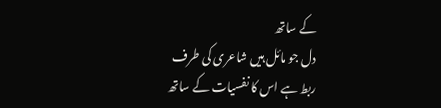کے ساتھ
دل جو مائل ہیں شاعری کی طرف
ربط ہے اس کا نفسیات کے ساتھ